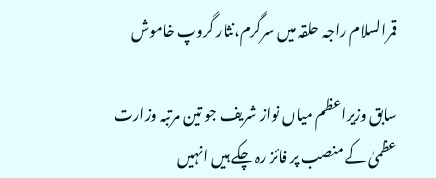قمرالسلام راجہ حلقہ میں سرگرم،نثار گروپ خاموش

سابق وزیراعظم میاں نواز شریف جو تین مرتبہ وزارت عظمیٰ کے منصب پر فائز رہ چکے ہیں انہیں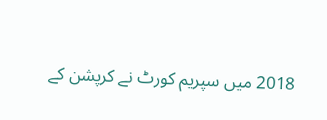2018 میں سپریم کورٹ نے کرپشن کے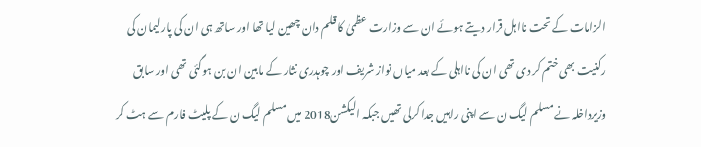الزامات کے تحت نااہل قرار دیتے ہوئے ان سے وزارت عظمیٰ کا قلم دان چھین لیا تھا اور ساتھ ہی ان کی پارلیمان کی رکنیت بھی ختم کر دی تھی ان کی نااہلی کے بعد میاں نواز شریف اور چوہدری نثار کے مابین ان بن ہوگئی تھی اور سابق وزیرداخلہ نے مسلم لیگ ن سے اپنی راہیں جدا کرلی تھیں جبکہ الیکشن2018 میں مسلم لیگ ن کے پلیٹ فارم سے ہٹ کر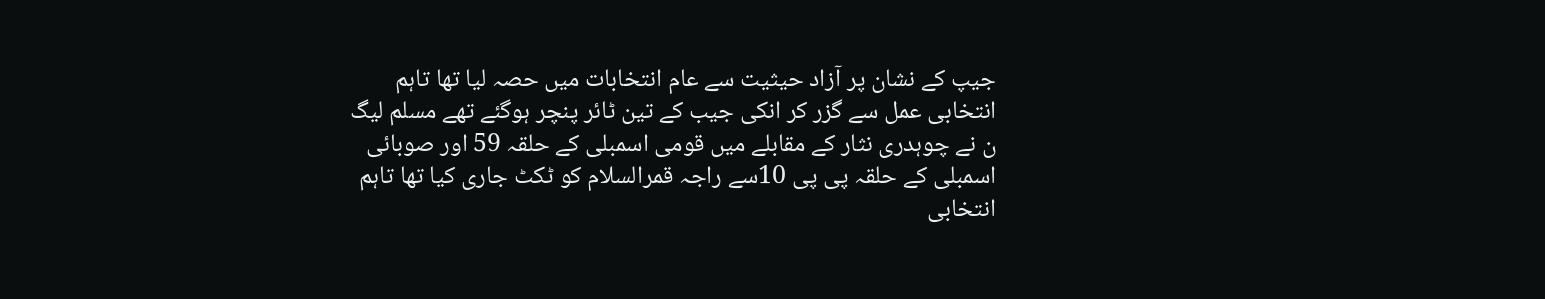جیپ کے نشان پر آزاد حیثیت سے عام انتخابات میں حصہ لیا تھا تاہم انتخابی عمل سے گزر کر انکی جیب کے تین ٹائر پنچر ہوگئے تھے مسلم لیگ ن نے چوہدری نثار کے مقابلے میں قومی اسمبلی کے حلقہ 59 اور صوبائی اسمبلی کے حلقہ پی پی 10سے راجہ قمرالسلام کو ٹکٹ جاری کیا تھا تاہم انتخابی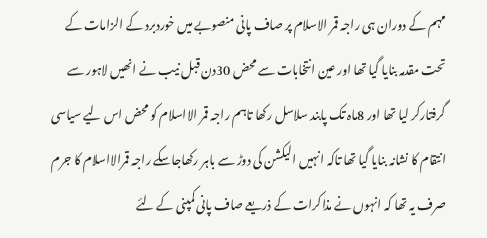مہم کے دوران ہی راجہ قمر الاسلام پر صاف پانی منصوبے میں خوردبرد کے الزامات کے تحت مقدمہ بنایا گیا تھا اور عین انتخابات سے محض 30دن قبل نیب نے انھیں لاہور سے گرفتارکر لیا تھا اور 8ماہ تک پابند سلاسل رکھا تاہم راجہ قمر الااسلام کو محض اس لیے سیاسی انتقام کا نشانہ بنایا گیا تھا تاکہ انہیں الیکشن کی دوڑ سے باہر رکھاجاسکے راجہ قمرالااسلام کا جرم صرف یہ تھا کہ انہوں نے مذاکرات کے ذریعے صاف پانی کمپنی کے لئے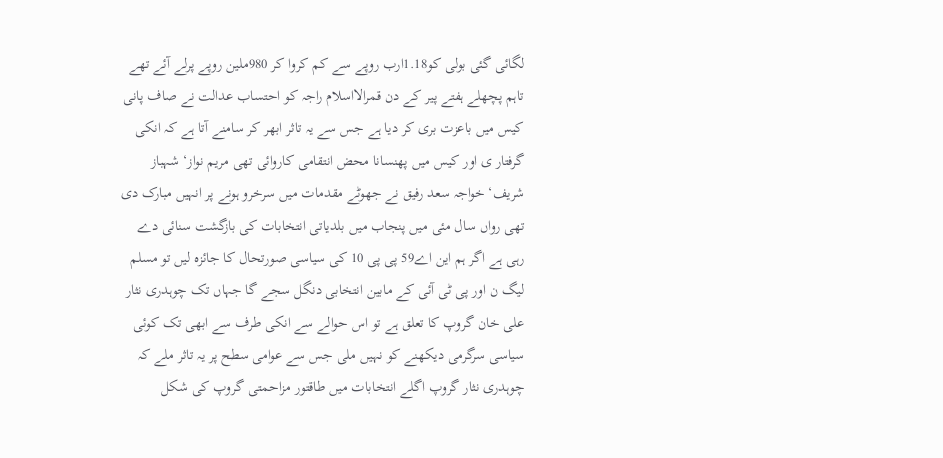لگائی گئی بولی کو1.18ارب روپے سے کم کروا کر 980ملین روپے پرلے آئے تھے تاہم پچھلے ہفتے پیر کے دن قمرالااسلام راجہ کو احتساب عدالت نے صاف پانی کیس میں باعزت بری کر دیا ہے جس سے یہ تاثر ابھر کر سامنے آتا ہے کہ انکی گرفتار ی اور کیس میں پھنسانا محض انتقامی کاروائی تھی مریم نواز‘ شہباز شریف‘ خواجہ سعد رفیق نے جھوٹے مقدمات میں سرخرو ہونے پر انہیں مبارک دی تھی رواں سال مئی میں پنجاب میں بلدیاتی انتخابات کی بازگشت سنائی دے رہی ہے اگر ہم این اے59 پی پی 10 کی سیاسی صورتحال کا جائزہ لیں تو مسلم لیگ ن اور پی ٹی آئی کے مابین انتخابی دنگل سجے گا جہاں تک چوہدری نثار علی خان گروپ کا تعلق ہے تو اس حوالے سے انکی طرف سے ابھی تک کوئی سیاسی سرگرمی دیکھنے کو نہیں ملی جس سے عوامی سطح پر یہ تاثر ملے کہ چوہدری نثار گروپ اگلے انتخابات میں طاقتور مزاحمتی گروپ کی شکل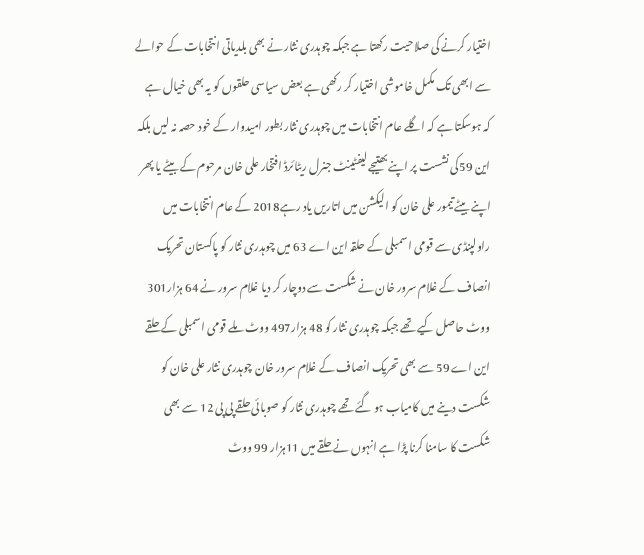اختیار کرنے کی صلاحیت رکھتا ہے جبکہ چوہدری نثار نے بھی بلدیاتی انتخابات کے حوالے سے ابھی تک مکمل خاموشی اختیار کر رکھی ہے بعض سیاسی حلقوں کو یہ بھی خیال ہے کہ ہوسکتا ہے کہ اگلے عام انتخابات میں چوہدری نثار بطور امیدوار کے خود حصہ نہ لیں بلکہ این 59کی نشست پر اپنے بھتیجے لیفٹینٹ جنرل ریٹائرڈ افتخار علی خان مرحوم کے بیٹے یا پھر اپنے بیٹے تیمور علی خان کو الیکشن میں اتاریں یاد رہے2018 کے عام انتخابات میں راولپنڈی سے قومی اسمبلی کے حلقہ این اے 63 میں چوہدری نثار کو پاکستان تحریک انصاف کے غلام سرور خان نے شکست سے دوچار کر دیا غلام سرور نے 64 ہزار301 ووٹ حاصل کیے تھے جبکہ چوہدری نثار کو 48 ہزار497 ووٹ ملے قومی اسمبلی کے حلقے این اے 59 سے بھی تحریک انصاف کے غلام سرور خان چوہدری نثار علی خان کو شکست دینے میں کامیاب ہو گئے تھے چوہدری نثار کو صوبائی حلقے پی پی 12 سے بھی شکست کا سامنا کرنا پڑا ہے انہوں نے حلقے میں 11ہزار 99 ووٹ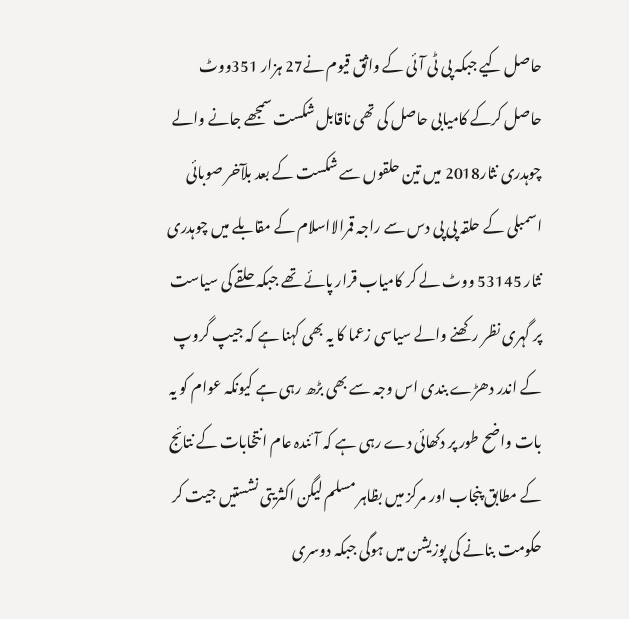حاصل کیے جبکہ پی ٹی آئی کے واثق قیوم نے27 ہزار 351ووٹ حاصل کرکے کامیابی حاصل کی تھی ناقابل شکست سمجھے جانے والے چوہدری نثار2018 میں تین حلقوں سے شکست کے بعد بلآخر صوبائی اسمبلی کے حلقہ پی پی دس سے راجہ قمرالااسلام کے مقابلے میں چوہدری نثار 53145 ووٹ لے کر کامیاب قرار پائے تھے جبکہ حلقے کی سیاست پر گہری نظر رکھنے والے سیاسی زعما کا یہ بھی کہنا ہے کہ جیپ گروپ کے اندر دھڑے بندی اس وجہ سے بھی بڑھ رہی ہے کیونکہ عوام کو یہ بات واضح طور پر دکھائی دے رہی ہے کہ آئندہ عام انتخابات کے نتائج کے مطابق پنجاب اور مرکز میں بظاہر مسلم لیگن اکثریتی نشستیں جیت کر حکومت بنانے کی پوزیشن میں ہوگی جبکہ دوسری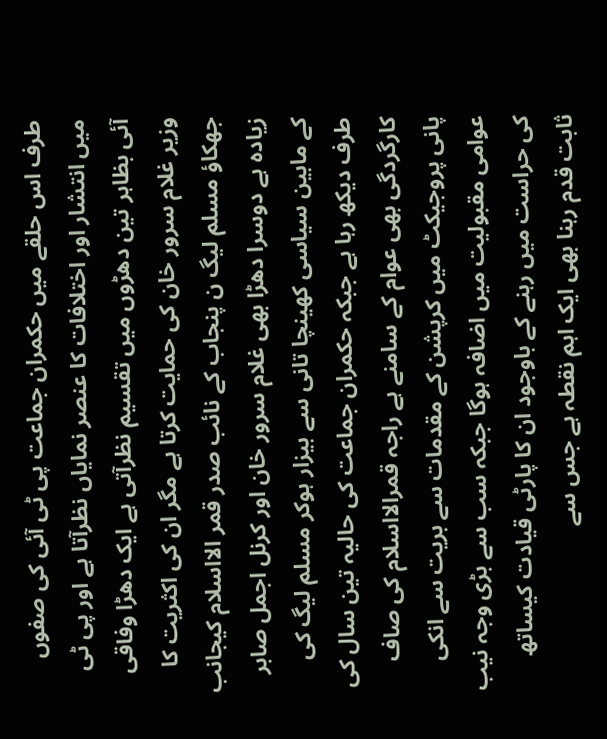طرف اس حلقے میں حکمران جماعت پی ٹی آئی کی صفوں میں انتشار اور اختلافات کا عنصر نمایاں نظرآتا ہے اور پی ٹی آئی بظاہر تین دھڑوں میں تقسیم نظرآتی ہے ایک دھڑا وفاقی وزیر غلام سرور خان کی حمایت کرتا ہے مگر ان کی اکثریت کا جھکاؤ مسلم لیگ ن پنجاب کے نائب صدر قمر الااسلام کیجانب زیادہ ہے دوسرا دھڑا بھی غلام سرور خان اور کرنل اجمل صابر کے مابین سیاسی کھینچا تانی سے بیزار ہوکر مسلم لیگ کی طرف دیکھ رہا ہے جبکہ حکمران جماعت کی حالیہ تین سال کی کارگردگی بھی عوام کے سامنے ہے راجہ قمرالااسلام کی صاف پانی پروجیکٹ میں کرپشن کے مقدمات سے بریت سے انکی عوامی مقبولیت میں اضافہ ہوگا جبکہ سب سے بڑی وجہ نیب کی حراست میں رہنے کے باوجود ان کا پارٹی قیادت کیساتھ ثابت قدم رہنا بھی ایک اہم نقطہ ہے جس سے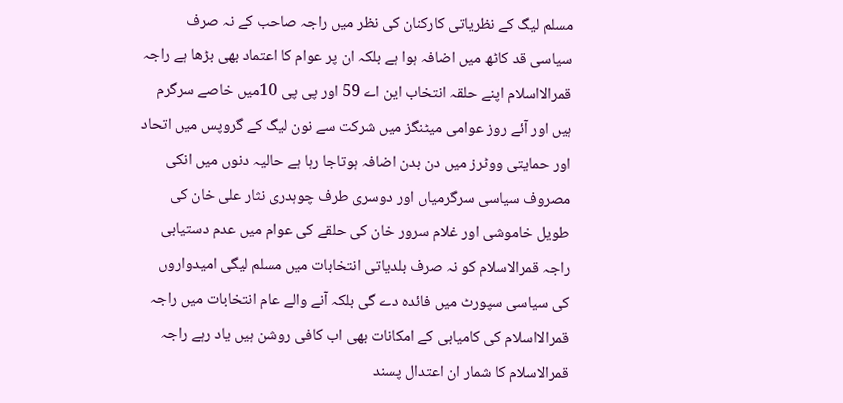مسلم لیگ کے نظریاتی کارکنان کی نظر میں راجہ صاحب کے نہ صرف سیاسی قد کاٹھ میں اضافہ ہوا ہے بلکہ ان پر عوام کا اعتماد بھی بڑھا ہے راجہ قمرالااسلام اپنے حلقہ انتخاب این اے 59 اور پی پی 10میں خاصے سرگرم ہیں اور آئے روز عوامی میٹنگز میں شرکت سے نون لیگ کے گروپس میں اتحاد اور حمایتی ووٹرز میں دن بدن اضافہ ہوتاجا رہا ہے حالیہ دنوں میں انکی مصروف سیاسی سرگرمیاں اور دوسری طرف چوہدری نثار علی خان کی طویل خاموشی اور غلام سرور خان کی حلقے کی عوام میں عدم دستیابی راجہ قمرالاسلام کو نہ صرف بلدیاتی انتخابات میں مسلم لیگی امیدواروں کی سیاسی سپورٹ میں فائدہ دے گی بلکہ آنے والے عام انتخابات میں راجہ قمرالااسلام کی کامیابی کے امکانات بھی اب کافی روشن ہیں یاد رہے راجہ قمرالاسلام کا شمار ان اعتدال پسند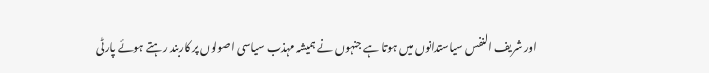اور شریف النفس سیاستدانوں میں ہوتا ہے جنہوں نے ہمیشہ مہذب سیاسی اصولوں پر کاربند رہتے ہوئے پارٹی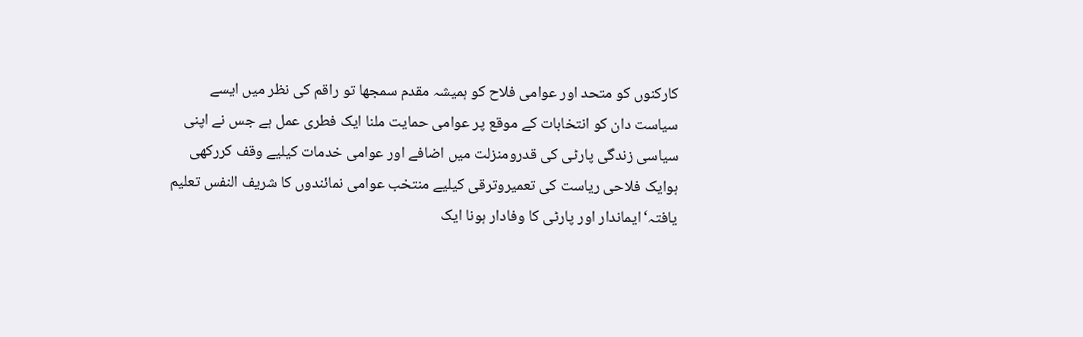کارکنوں کو متحد اور عوامی فلاح کو ہمیشہ مقدم سمجھا تو راقم کی نظر میں ایسے سیاست دان کو انتخابات کے موقع پر عوامی حمایت ملنا ایک فطری عمل ہے جس نے اپنی سیاسی زندگی پارٹی کی قدرومنزلت میں اضافے اور عوامی خدمات کیلیے وقف کررکھی ہوایک فلاحی ریاست کی تعمیروترقی کیلیے منتخب عوامی نمائندوں کا شریف النفس تعلیم یافتہ‘ایماندار اور پارٹی کا وفادار ہونا ایک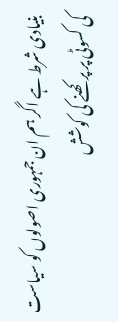بنیادی شرط ہے اگر ہم ان جمہوری اصولوں کو سیاست کی کسوٹی پر پرکھنے کی کوشش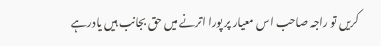کریں تو راجہ صاحب اس معیار پر پورا اترنے میں حق بجانب ہیں یادرہے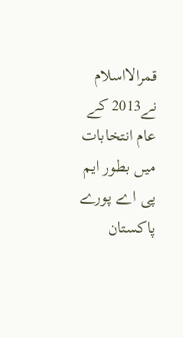قمرالااسلام نے2013 کے عام انتخابات میں بطور ایم پی اے پورے پاکستان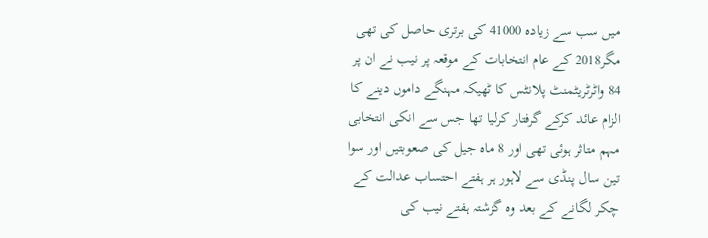میں سب سے زیادہ 41000 کی برتری حاصل کی تھی مگر2018 کے عام انتخابات کے موقعہ پر نیب نے ان پر 84 واٹرٹریٹمنٹ پلانٹس کا ٹھیکہ مہنگے داموں دینے کا الزام عائد کرکے گرفتار کرلیا تھا جس سے انکی انتخابی مہم متاثر ہوئی تھی اور 8 ماہ جیل کی صعوبتیں اور سوا تین سال پنڈی سے لاہور ہر ہفتے احتساب عدالت کے چکر لگانے کے بعد وہ گزشتہ ہفتے نیب کی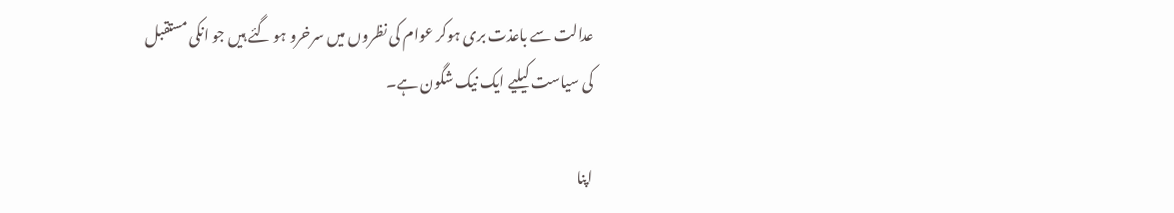عدالت سے باعذت بری ہوکر عوام کی نظروں میں سرخرو ہو گئے ہیں جو انکی مستقبل کی سیاست کیلیے ایک نیک شگون ہے۔

اپنا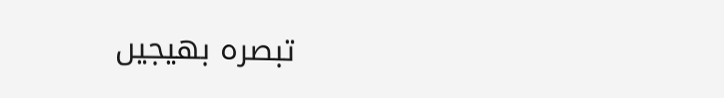تبصرہ بھیجیں